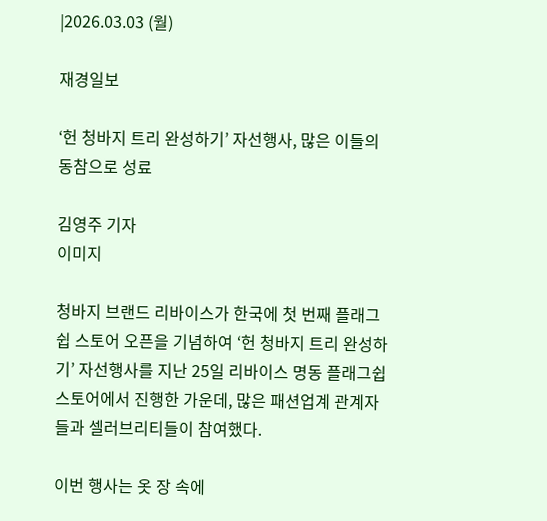|2026.03.03 (월)

재경일보

‘헌 청바지 트리 완성하기’ 자선행사, 많은 이들의 동참으로 성료

김영주 기자
이미지

청바지 브랜드 리바이스가 한국에 첫 번째 플래그쉽 스토어 오픈을 기념하여 ‘헌 청바지 트리 완성하기’ 자선행사를 지난 25일 리바이스 명동 플래그쉽 스토어에서 진행한 가운데, 많은 패션업계 관계자들과 셀러브리티들이 참여했다.

이번 행사는 옷 장 속에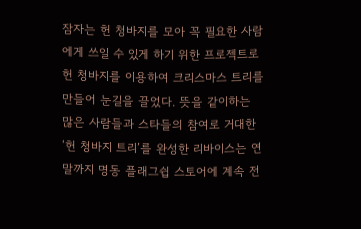잠자는 헌 청바지를 모아 꼭 필요한 사람에게 쓰일 수 있게 하기 위한 프로젝트로 헌 청바지를 이용하여 크리스마스 트리를 만들어 눈길을 끌었다. 뜻을 같이하는 많은 사람들과 스타들의 참여로 거대한 ‘헌 청바지 트리’를 완성한 리바이스는 연말까지 명동 플래그쉽 스토어에 계속 전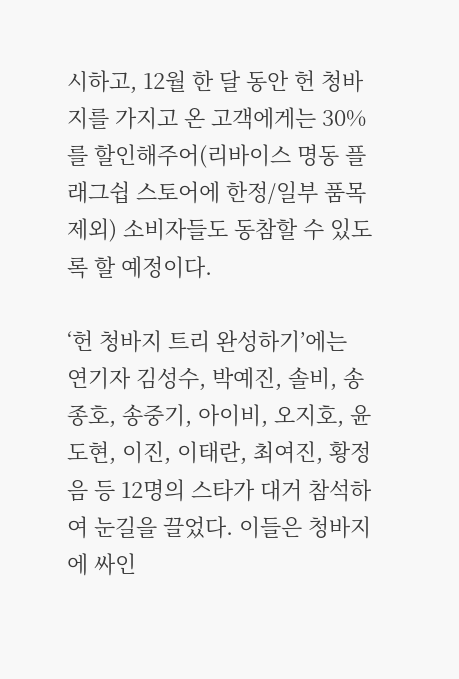시하고, 12월 한 달 동안 헌 청바지를 가지고 온 고객에게는 30%를 할인해주어(리바이스 명동 플래그쉽 스토어에 한정/일부 품목 제외) 소비자들도 동참할 수 있도록 할 예정이다.

‘헌 청바지 트리 완성하기’에는 연기자 김성수, 박예진, 솔비, 송종호, 송중기, 아이비, 오지호, 윤도현, 이진, 이태란, 최여진, 황정음 등 12명의 스타가 대거 참석하여 눈길을 끌었다. 이들은 청바지에 싸인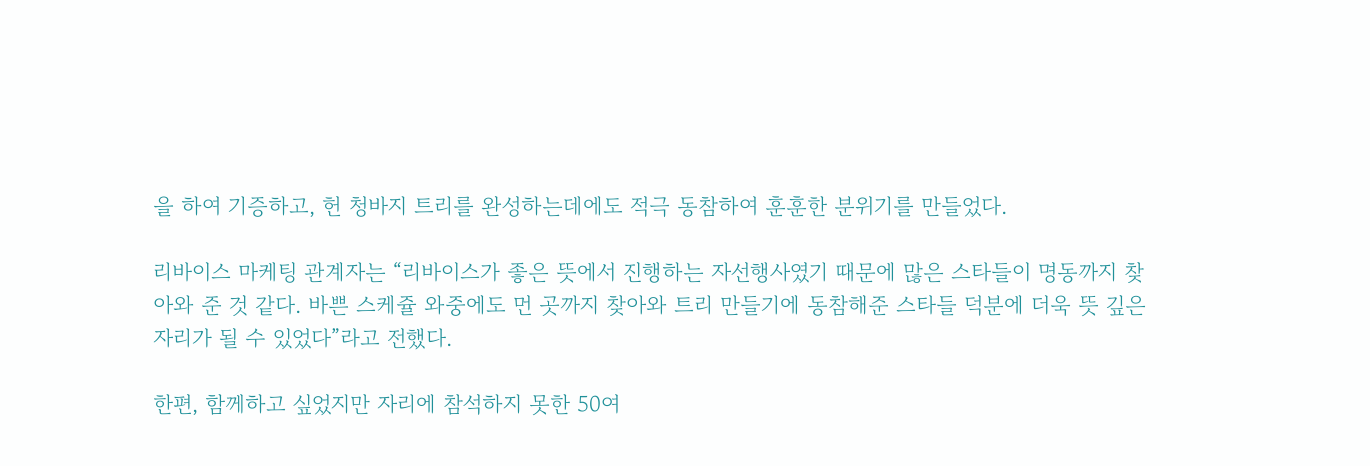을 하여 기증하고, 헌 청바지 트리를 완성하는데에도 적극 동참하여 훈훈한 분위기를 만들었다.

리바이스 마케팅 관계자는 “리바이스가 좋은 뜻에서 진행하는 자선행사였기 때문에 많은 스타들이 명동까지 찾아와 준 것 같다. 바쁜 스케쥴 와중에도 먼 곳까지 찾아와 트리 만들기에 동참해준 스타들 덕분에 더욱 뜻 깊은 자리가 될 수 있었다”라고 전했다.

한편, 함께하고 싶었지만 자리에 참석하지 못한 50여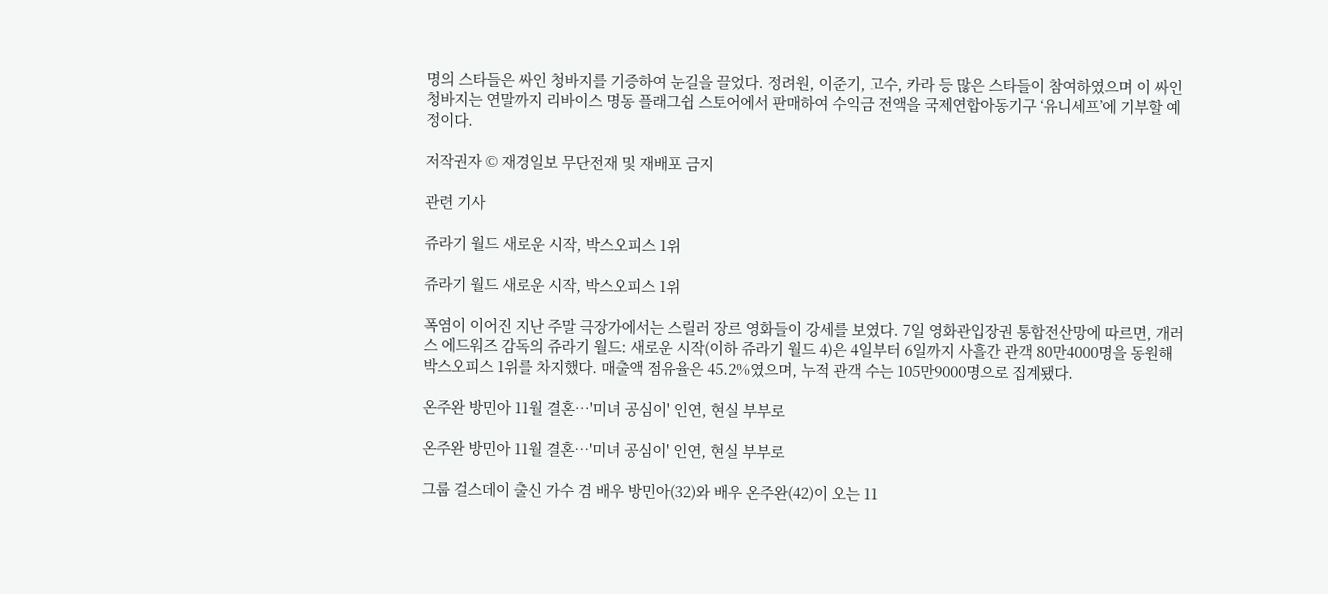명의 스타들은 싸인 청바지를 기증하여 눈길을 끌었다. 정려원, 이준기, 고수, 카라 등 많은 스타들이 참여하였으며 이 싸인 청바지는 연말까지 리바이스 명동 플래그쉽 스토어에서 판매하여 수익금 전액을 국제연합아동기구 ‘유니세프’에 기부할 예정이다.

저작권자 © 재경일보 무단전재 및 재배포 금지

관련 기사

쥬라기 월드 새로운 시작, 박스오피스 1위

쥬라기 월드 새로운 시작, 박스오피스 1위

폭염이 이어진 지난 주말 극장가에서는 스릴러 장르 영화들이 강세를 보였다. 7일 영화관입장권 통합전산망에 따르면, 개러스 에드워즈 감독의 쥬라기 월드: 새로운 시작(이하 쥬라기 월드 4)은 4일부터 6일까지 사흘간 관객 80만4000명을 동원해 박스오피스 1위를 차지했다. 매출액 점유율은 45.2%였으며, 누적 관객 수는 105만9000명으로 집계됐다.

온주완 방민아 11월 결혼…'미녀 공심이' 인연, 현실 부부로

온주완 방민아 11월 결혼…'미녀 공심이' 인연, 현실 부부로

그룹 걸스데이 출신 가수 겸 배우 방민아(32)와 배우 온주완(42)이 오는 11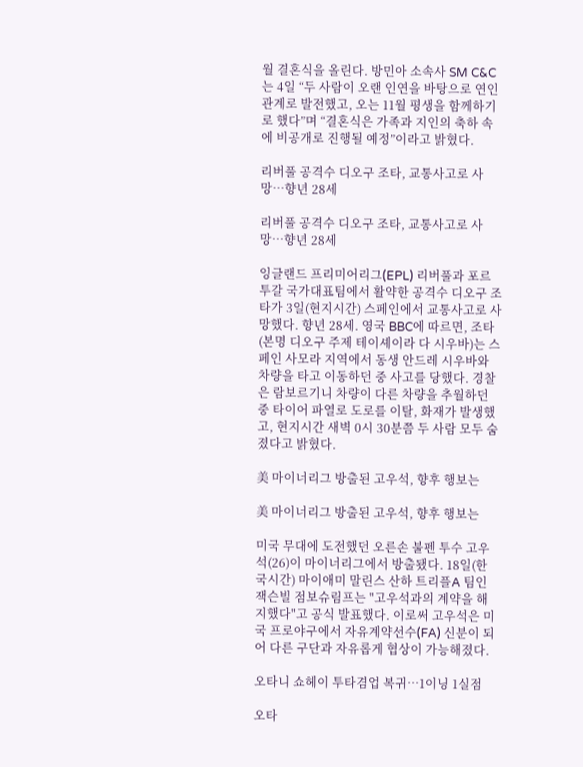월 결혼식을 올린다. 방민아 소속사 SM C&C는 4일 “두 사람이 오랜 인연을 바탕으로 연인 관계로 발전했고, 오는 11월 평생을 함께하기로 했다”며 “결혼식은 가족과 지인의 축하 속에 비공개로 진행될 예정”이라고 밝혔다.

리버풀 공격수 디오구 조타, 교통사고로 사망…향년 28세

리버풀 공격수 디오구 조타, 교통사고로 사망…향년 28세

잉글랜드 프리미어리그(EPL) 리버풀과 포르투갈 국가대표팀에서 활약한 공격수 디오구 조타가 3일(현지시간) 스페인에서 교통사고로 사망했다. 향년 28세. 영국 BBC에 따르면, 조타(본명 디오구 주제 테이셰이라 다 시우바)는 스페인 사모라 지역에서 동생 안드레 시우바와 차량을 타고 이동하던 중 사고를 당했다. 경찰은 람보르기니 차량이 다른 차량을 추월하던 중 타이어 파열로 도로를 이탈, 화재가 발생했고, 현지시간 새벽 0시 30분쯤 두 사람 모두 숨졌다고 밝혔다.

美 마이너리그 방출된 고우석, 향후 행보는

美 마이너리그 방출된 고우석, 향후 행보는

미국 무대에 도전했던 오른손 불펜 투수 고우석(26)이 마이너리그에서 방출됐다. 18일(한국시간) 마이애미 말린스 산하 트리플A 팀인 잭슨빌 점보슈림프는 "고우석과의 계약을 해지했다"고 공식 발표했다. 이로써 고우석은 미국 프로야구에서 자유계약선수(FA) 신분이 되어 다른 구단과 자유롭게 협상이 가능해졌다.

오타니 쇼헤이 투타겸업 복귀…1이닝 1실점

오타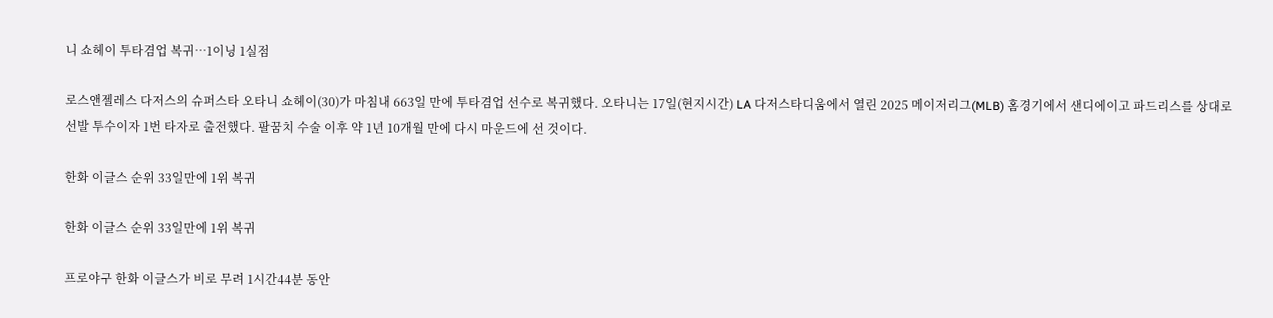니 쇼헤이 투타겸업 복귀…1이닝 1실점

로스앤젤레스 다저스의 슈퍼스타 오타니 쇼헤이(30)가 마침내 663일 만에 투타겸업 선수로 복귀했다. 오타니는 17일(현지시간) LA 다저스타디움에서 열린 2025 메이저리그(MLB) 홈경기에서 샌디에이고 파드리스를 상대로 선발 투수이자 1번 타자로 출전했다. 팔꿈치 수술 이후 약 1년 10개월 만에 다시 마운드에 선 것이다.

한화 이글스 순위 33일만에 1위 복귀

한화 이글스 순위 33일만에 1위 복귀

프로야구 한화 이글스가 비로 무려 1시간44분 동안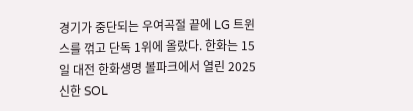경기가 중단되는 우여곡절 끝에 LG 트윈스를 꺾고 단독 1위에 올랐다. 한화는 15일 대전 한화생명 볼파크에서 열린 2025 신한 SOL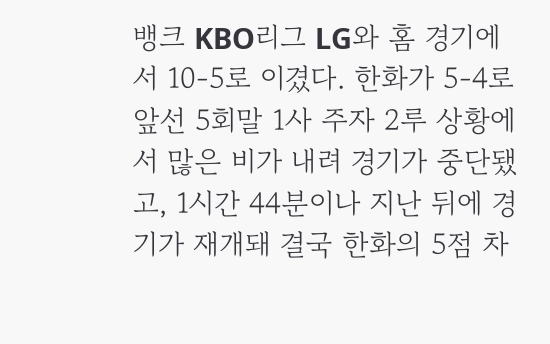뱅크 KBO리그 LG와 홈 경기에서 10-5로 이겼다. 한화가 5-4로 앞선 5회말 1사 주자 2루 상황에서 많은 비가 내려 경기가 중단됐고, 1시간 44분이나 지난 뒤에 경기가 재개돼 결국 한화의 5점 차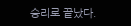승리로 끝났다.